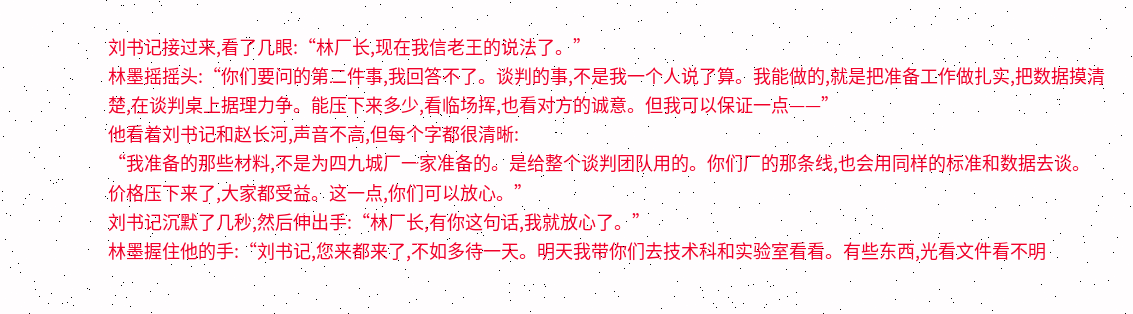刘书记接过来,看了几眼:“林厂长,现在我信老王的说法了。”
林墨摇摇头:“你们要问的第二件事,我回答不了。谈判的事,不是我一个人说了算。我能做的,就是把准备工作做扎实,把数据摸清楚,在谈判桌上据理力争。能压下来多少,看临场挥,也看对方的诚意。但我可以保证一点——”
他看着刘书记和赵长河,声音不高,但每个字都很清晰:
“我准备的那些材料,不是为四九城厂一家准备的。是给整个谈判团队用的。你们厂的那条线,也会用同样的标准和数据去谈。价格压下来了,大家都受益。这一点,你们可以放心。”
刘书记沉默了几秒,然后伸出手:“林厂长,有你这句话,我就放心了。”
林墨握住他的手:“刘书记,您来都来了,不如多待一天。明天我带你们去技术科和实验室看看。有些东西,光看文件看不明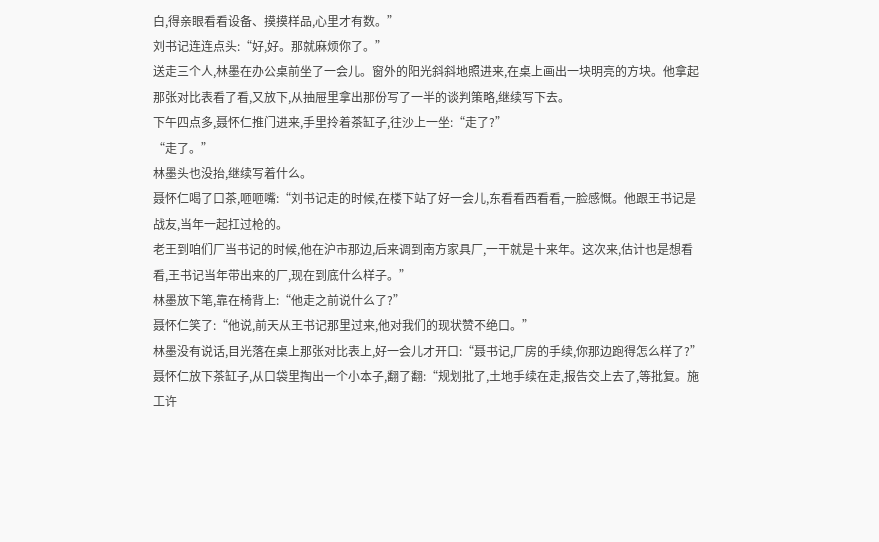白,得亲眼看看设备、摸摸样品,心里才有数。”
刘书记连连点头:“好,好。那就麻烦你了。”
送走三个人,林墨在办公桌前坐了一会儿。窗外的阳光斜斜地照进来,在桌上画出一块明亮的方块。他拿起那张对比表看了看,又放下,从抽屉里拿出那份写了一半的谈判策略,继续写下去。
下午四点多,聂怀仁推门进来,手里拎着茶缸子,往沙上一坐:“走了?”
“走了。”
林墨头也没抬,继续写着什么。
聂怀仁喝了口茶,咂咂嘴:“刘书记走的时候,在楼下站了好一会儿,东看看西看看,一脸感慨。他跟王书记是战友,当年一起扛过枪的。
老王到咱们厂当书记的时候,他在沪市那边,后来调到南方家具厂,一干就是十来年。这次来,估计也是想看看,王书记当年带出来的厂,现在到底什么样子。”
林墨放下笔,靠在椅背上:“他走之前说什么了?”
聂怀仁笑了:“他说,前天从王书记那里过来,他对我们的现状赞不绝口。”
林墨没有说话,目光落在桌上那张对比表上,好一会儿才开口:“聂书记,厂房的手续,你那边跑得怎么样了?”
聂怀仁放下茶缸子,从口袋里掏出一个小本子,翻了翻:“规划批了,土地手续在走,报告交上去了,等批复。施工许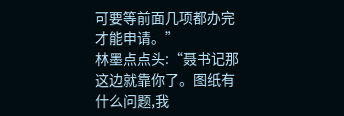可要等前面几项都办完才能申请。”
林墨点点头:“聂书记那这边就靠你了。图纸有什么问题,我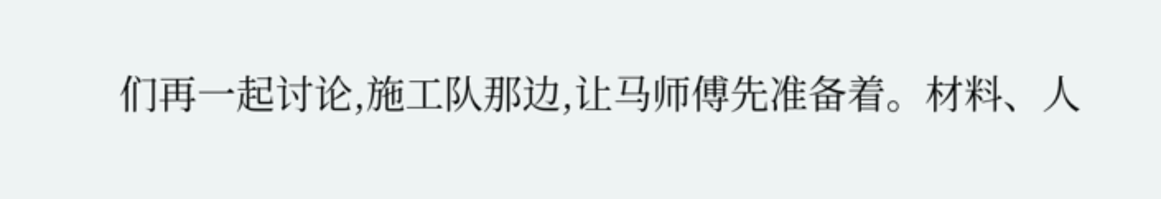们再一起讨论,施工队那边,让马师傅先准备着。材料、人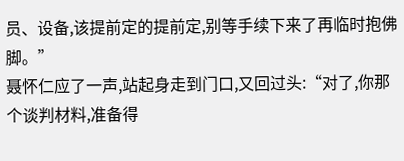员、设备,该提前定的提前定,别等手续下来了再临时抱佛脚。”
聂怀仁应了一声,站起身走到门口,又回过头:“对了,你那个谈判材料,准备得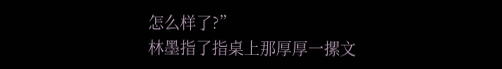怎么样了?”
林墨指了指桌上那厚厚一摞文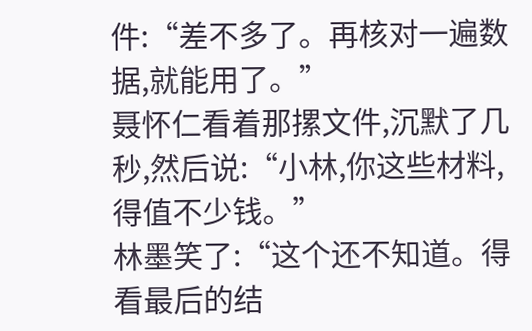件:“差不多了。再核对一遍数据,就能用了。”
聂怀仁看着那摞文件,沉默了几秒,然后说:“小林,你这些材料,得值不少钱。”
林墨笑了:“这个还不知道。得看最后的结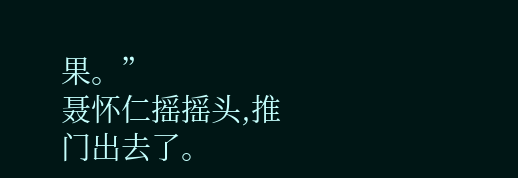果。”
聂怀仁摇摇头,推门出去了。